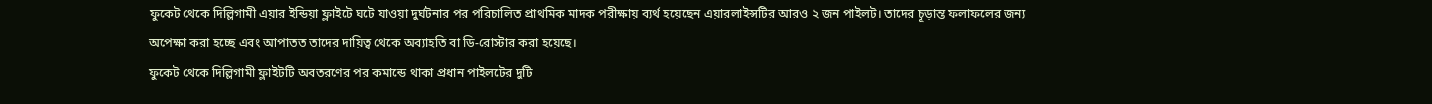ফুকেট থেকে দিল্লিগামী এয়ার ইন্ডিয়া ফ্লাইটে ঘটে যাওয়া দুর্ঘটনার পর পরিচালিত প্রাথমিক মাদক পরীক্ষায় ব্যর্থ হয়েছেন এয়ারলাইন্সটির আরও ২ জন পাইলট। তাদের চূড়ান্ত ফলাফলের জন্য অপেক্ষা করা হচ্ছে এবং আপাতত তাদের দায়িত্ব থেকে অব্যাহতি বা ডি-রোস্টার করা হয়েছে।
ফুকেট থেকে দিল্লিগামী ফ্লাইটটি অবতরণের পর কমান্ডে থাকা প্রধান পাইলটের দুটি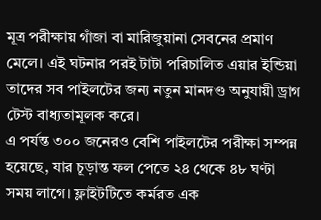মূত্র পরীক্ষায় গাঁজা বা মারিজুয়ানা সেবনের প্রমাণ মেলে। এই ঘটনার পরই টাটা পরিচালিত এয়ার ইন্ডিয়া তাদের সব পাইলটের জন্য নতুন মানদণ্ড অনুযায়ী ড্রাগ টেস্ট বাধ্যতামূলক করে।
এ পর্যন্ত ৩০০ জনেরও বেশি পাইলটের পরীক্ষা সম্পন্ন হয়েছে, যার চূড়ান্ত ফল পেতে ২৪ থেকে ৪৮ ঘণ্টা সময় লাগে। ফ্লাইটটিতে কর্মরত এক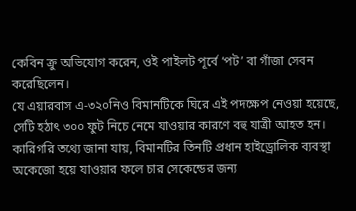কেবিন ক্রু অভিযোগ করেন, ওই পাইলট পূর্বে ‘পট’ বা গাঁজা সেবন করেছিলেন।
যে এয়ারবাস এ-৩২০নিও বিমানটিকে ঘিরে এই পদক্ষেপ নেওয়া হয়েছে, সেটি হঠাৎ ৩০০ ফুট নিচে নেমে যাওয়ার কারণে বহু যাত্রী আহত হন। কারিগরি তথ্যে জানা যায়, বিমানটির তিনটি প্রধান হাইড্রোলিক ব্যবস্থা অকেজো হয়ে যাওয়ার ফলে চার সেকেন্ডের জন্য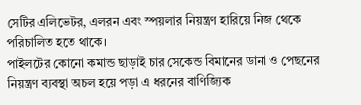সেটির এলিভেটর, এলরন এবং স্পয়লার নিয়ন্ত্রণ হারিয়ে নিজ থেকে পরিচালিত হতে থাকে।
পাইলটের কোনো কমান্ড ছাড়াই চার সেকেন্ড বিমানের ডানা ও পেছনের নিয়ন্ত্রণ ব্যবস্থা অচল হয়ে পড়া এ ধরনের বাণিজ্যিক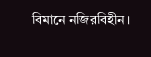বিমানে নজিরবিহীন।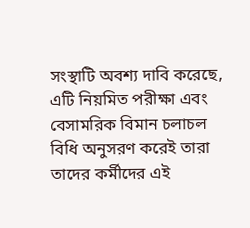সংস্থাটি অবশ্য দাবি করেছে, এটি নিয়মিত পরীক্ষা এবং বেসামরিক বিমান চলাচল বিধি অনুসরণ করেই তারা তাদের কর্মীদের এই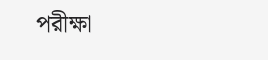পরীক্ষা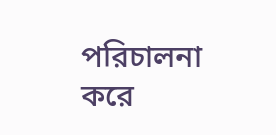পরিচালনা করে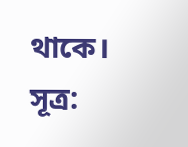থাকে।
সূত্র: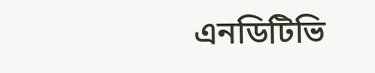এনডিটিভি